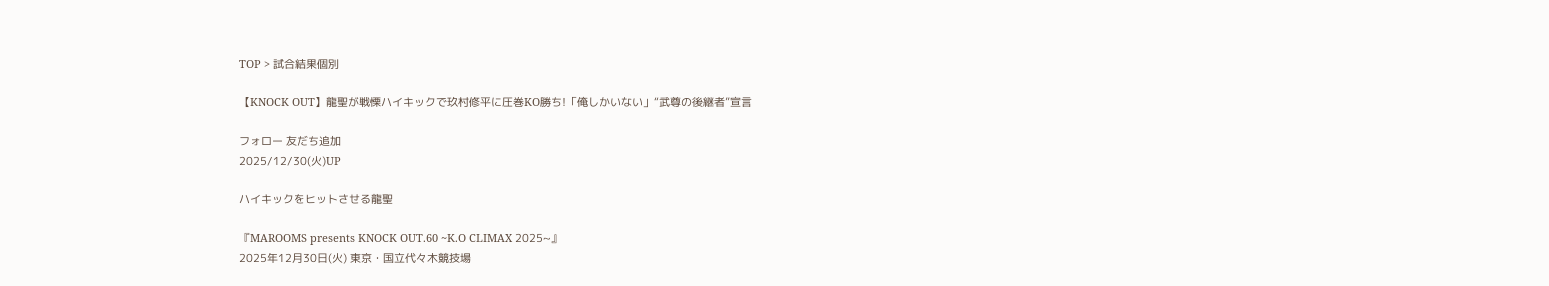TOP > 試合結果個別

【KNOCK OUT】龍聖が戦慄ハイキックで玖村修平に圧巻KO勝ち!「俺しかいない」“武尊の後継者”宣言

フォロー 友だち追加
2025/12/30(火)UP

ハイキックをヒットさせる龍聖

『MAROOMS presents KNOCK OUT.60 ~K.O CLIMAX 2025~』
2025年12月30日(火) 東京・国立代々木競技場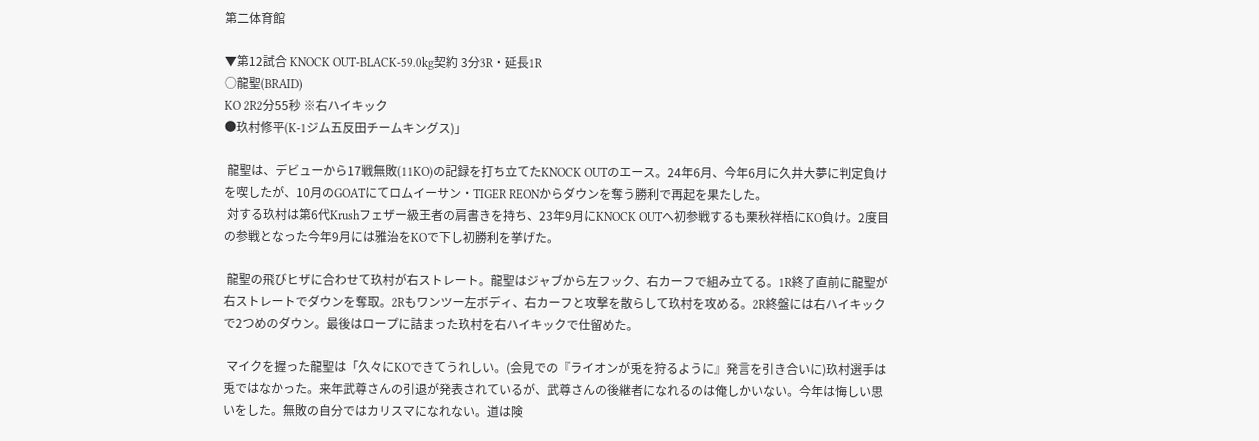第二体育館

▼第12試合 KNOCK OUT-BLACK-59.0kg契約 3分3R・延長1R
○龍聖(BRAID)
KO 2R2分55秒 ※右ハイキック
●玖村修平(K-1ジム五反田チームキングス)」

 龍聖は、デビューから17戦無敗(11KO)の記録を打ち立てたKNOCK OUTのエース。24年6月、今年6月に久井大夢に判定負けを喫したが、10月のGOATにてロムイーサン・TIGER REONからダウンを奪う勝利で再起を果たした。
 対する玖村は第6代Krushフェザー級王者の肩書きを持ち、23年9月にKNOCK OUTへ初参戦するも栗秋祥梧にKO負け。2度目の参戦となった今年9月には雅治をKOで下し初勝利を挙げた。

 龍聖の飛びヒザに合わせて玖村が右ストレート。龍聖はジャブから左フック、右カーフで組み立てる。1R終了直前に龍聖が右ストレートでダウンを奪取。2Rもワンツー左ボディ、右カーフと攻撃を散らして玖村を攻める。2R終盤には右ハイキックで2つめのダウン。最後はロープに詰まった玖村を右ハイキックで仕留めた。

 マイクを握った龍聖は「久々にKOできてうれしい。(会見での『ライオンが兎を狩るように』発言を引き合いに)玖村選手は兎ではなかった。来年武尊さんの引退が発表されているが、武尊さんの後継者になれるのは俺しかいない。今年は悔しい思いをした。無敗の自分ではカリスマになれない。道は険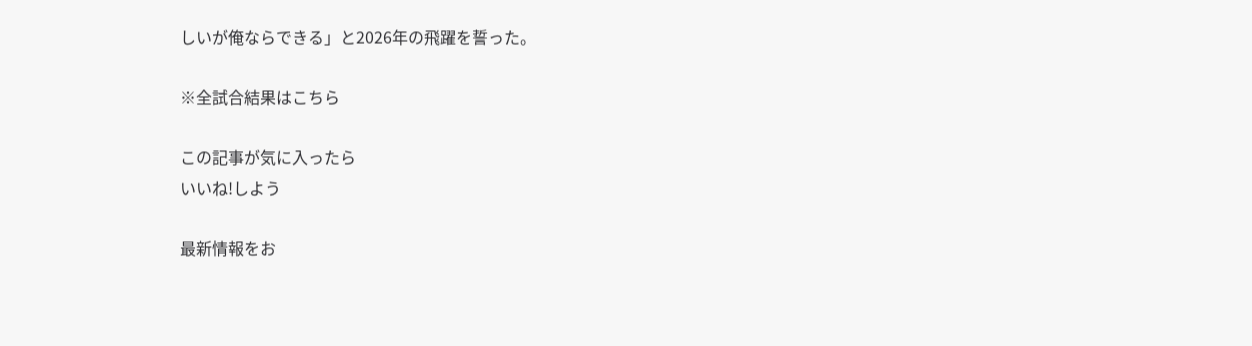しいが俺ならできる」と2026年の飛躍を誓った。

※全試合結果はこちら

この記事が気に入ったら
いいね!しよう

最新情報をお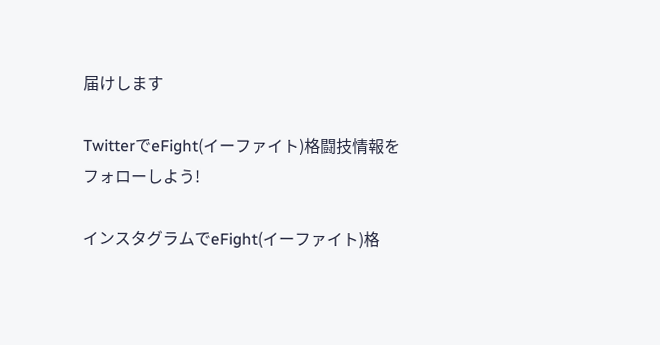届けします

TwitterでeFight(イーファイト)格闘技情報をフォローしよう!

インスタグラムでeFight(イーファイト)格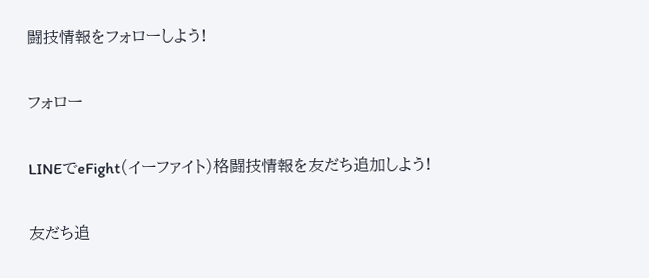闘技情報をフォローしよう!

フォロー

LINEでeFight(イーファイト)格闘技情報を友だち追加しよう!

友だち追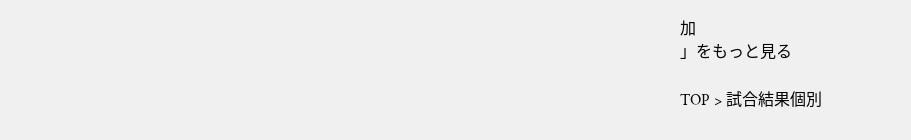加
」をもっと見る

TOP > 試合結果個別